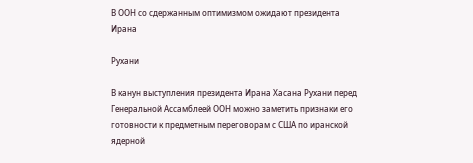В ООН со сдержанным оптимизмом ожидают президента Ирана

Рухани

В канун выступления президента Ирана Хасана Рухани перед Генеральной Ассамблеей ООН можно заметить признаки его готовности к предметным переговорам с США по иранской ядерной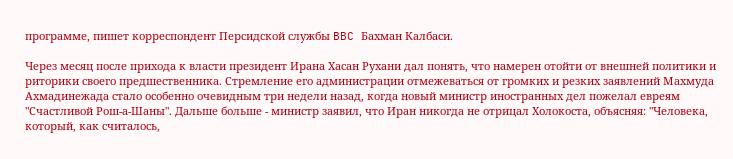программе, пишет корреспондент Персидской службы BBC Бахман Калбаси.

Через месяц после прихода к власти президент Ирана Хасан Рухани дал понять, что намерен отойти от внешней политики и риторики своего предшественника. Стремление его администрации отмежеваться от громких и резких заявлений Махмуда Ахмадинежада стало особенно очевидным три недели назад, когда новый министр иностранных дел пожелал евреям "Счастливой Рош-а-Шаны". Дальше больше - министр заявил, что Иран никогда не отрицал Холокоста, объясняя: "Человека, который, как считалось,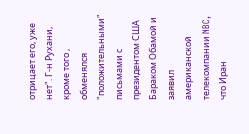отрицает его, уже нет". Г-н Рухани, кроме того , обменялся "положительными" письмами с президентом США Бараком Обамой и заявил американской телекомпании NBC, что Иран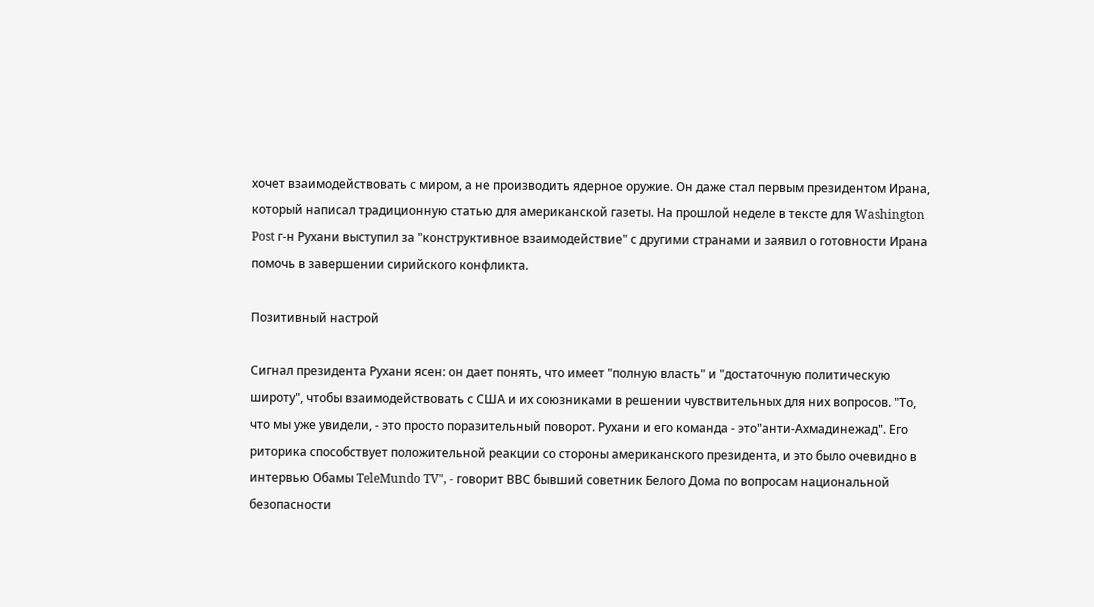хочет взаимодействовать с миром, а не производить ядерное оружие. Он даже стал первым президентом Ирана, который написал традиционную статью для американской газеты. На прошлой неделе в тексте для Washington Post г-н Рухани выступил за "конструктивное взаимодействие" с другими странами и заявил о готовности Ирана помочь в завершении сирийского конфликта.

Позитивный настрой

Сигнал президента Рухани ясен: он дает понять, что имеет "полную власть" и "достаточную политическую широту", чтобы взаимодействовать с США и их союзниками в решении чувствительных для них вопросов. "То, что мы уже увидели, - это просто поразительный поворот. Рухани и его команда - это"анти-Ахмадинежад". Его риторика способствует положительной реакции со стороны американского президента, и это было очевидно в интервью Обамы TeleMundo TV", - говорит ВВС бывший советник Белого Дома по вопросам национальной безопасности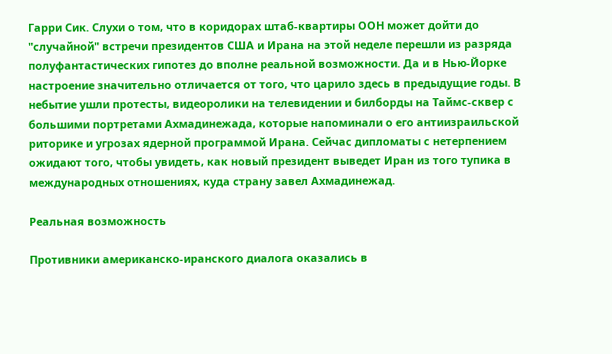Гарри Сик. Слухи о том, что в коридорах штаб-квартиры ООН может дойти до "случайной" встречи президентов США и Ирана на этой неделе перешли из разряда полуфантастических гипотез до вполне реальной возможности. Да и в Нью-Йорке настроение значительно отличается от того, что царило здесь в предыдущие годы. В небытие ушли протесты, видеоролики на телевидении и билборды на Таймс-сквер с большими портретами Ахмадинежада, которые напоминали о его антиизраильской риторике и угрозах ядерной программой Ирана. Сейчас дипломаты с нетерпением ожидают того, чтобы увидеть, как новый президент выведет Иран из того тупика в международных отношениях, куда страну завел Ахмадинежад.

Реальная возможность

Противники американско-иранского диалога оказались в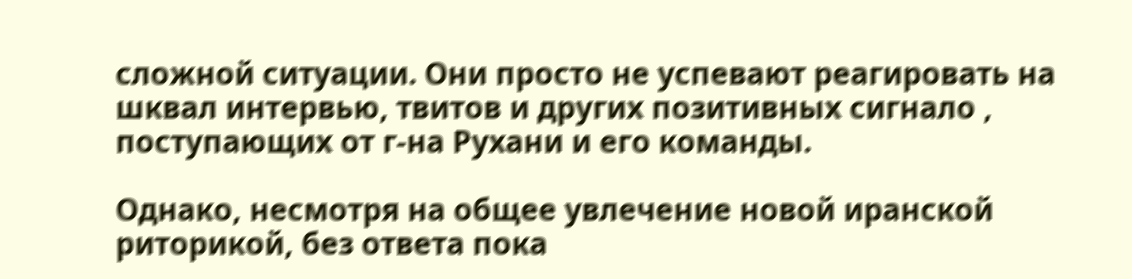сложной ситуации. Они просто не успевают реагировать на шквал интервью, твитов и других позитивных сигнало , поступающих от г-на Рухани и его команды.

Однако, несмотря на общее увлечение новой иранской риторикой, без ответа пока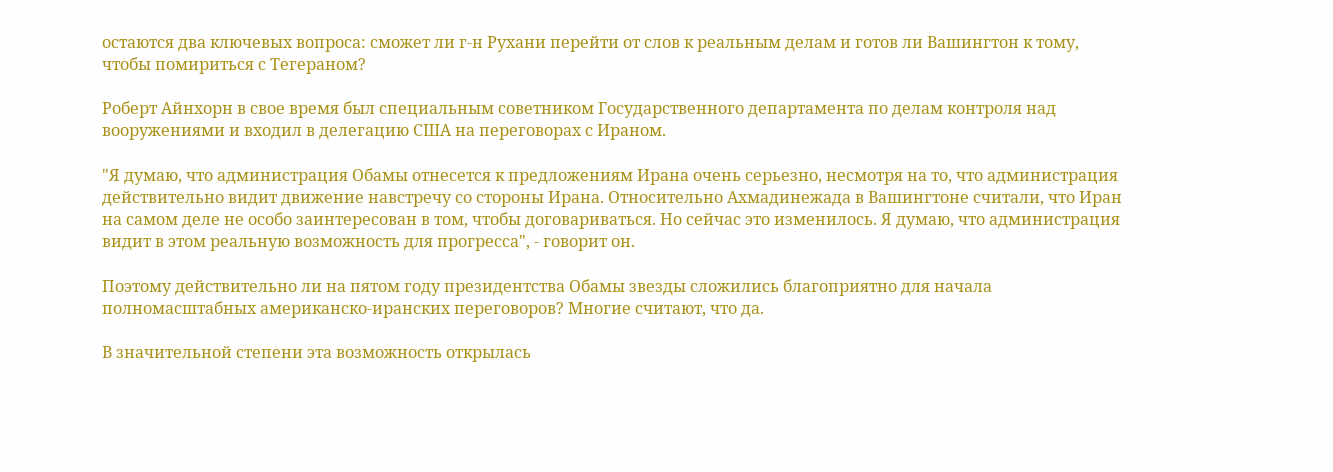остаются два ключевых вопроса: сможет ли г-н Рухани перейти от слов к реальным делам и готов ли Вашингтон к тому, чтобы помириться с Тегераном?

Роберт Айнхорн в свое время был специальным советником Государственного департамента по делам контроля над вооружениями и входил в делегацию США на переговорах с Ираном.

"Я думаю, что администрация Обамы отнесется к предложениям Ирана очень серьезно, несмотря на то, что администрация действительно видит движение навстречу со стороны Ирана. Относительно Ахмадинежада в Вашингтоне считали, что Иран на самом деле не особо заинтересован в том, чтобы договариваться. Но сейчас это изменилось. Я думаю, что администрация видит в этом реальную возможность для прогресса", - говорит он.

Поэтому действительно ли на пятом году президентства Обамы звезды сложились благоприятно для начала полномасштабных американско-иранских переговоров? Многие считают, что да.

В значительной степени эта возможность открылась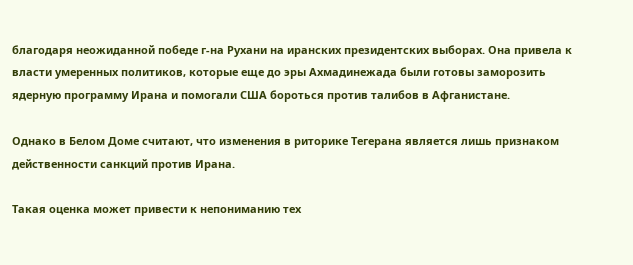благодаря неожиданной победе г-на Рухани на иранских президентских выборах. Она привела к власти умеренных политиков, которые еще до эры Ахмадинежада были готовы заморозить ядерную программу Ирана и помогали США бороться против талибов в Афганистане.

Однако в Белом Доме считают, что изменения в риторике Тегерана является лишь признаком действенности санкций против Ирана.

Такая оценка может привести к непониманию тех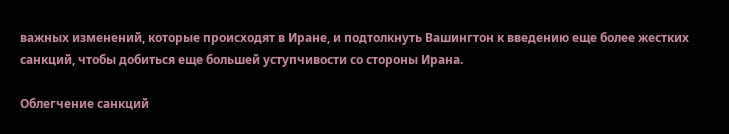важных изменений, которые происходят в Иране, и подтолкнуть Вашингтон к введению еще более жестких санкций, чтобы добиться еще большей уступчивости со стороны Ирана.

Облегчение санкций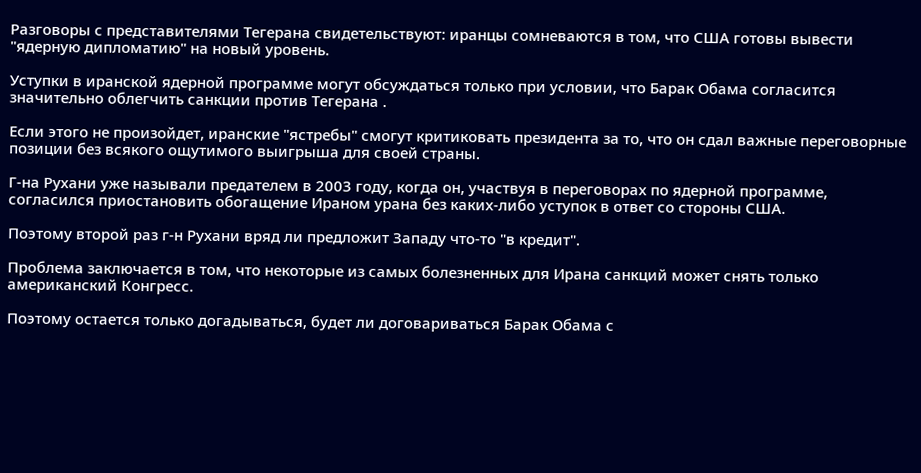Разговоры с представителями Тегерана свидетельствуют: иранцы сомневаются в том, что США готовы вывести "ядерную дипломатию" на новый уровень.

Уступки в иранской ядерной программе могут обсуждаться только при условии, что Барак Обама согласится значительно облегчить санкции против Тегерана .

Если этого не произойдет, иранские "ястребы" смогут критиковать президента за то, что он сдал важные переговорные позиции без всякого ощутимого выигрыша для своей страны.

Г-на Рухани уже называли предателем в 2003 году, когда он, участвуя в переговорах по ядерной программе, согласился приостановить обогащение Ираном урана без каких-либо уступок в ответ со стороны США.

Поэтому второй раз г-н Рухани вряд ли предложит Западу что-то "в кредит".

Проблема заключается в том, что некоторые из самых болезненных для Ирана санкций может снять только американский Конгресс.

Поэтому остается только догадываться, будет ли договариваться Барак Обама с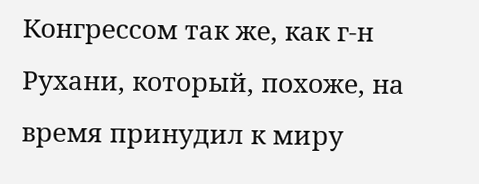Конгрессом так же, как г-н Рухани, который, похоже, на время принудил к миру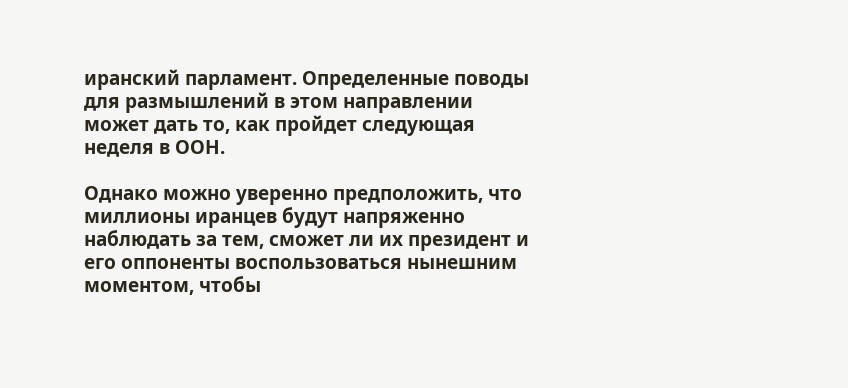иранский парламент. Определенные поводы для размышлений в этом направлении может дать то, как пройдет следующая неделя в ООН.

Однако можно уверенно предположить, что миллионы иранцев будут напряженно наблюдать за тем, сможет ли их президент и его оппоненты воспользоваться нынешним моментом, чтобы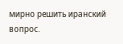мирно решить иранский вопрос.